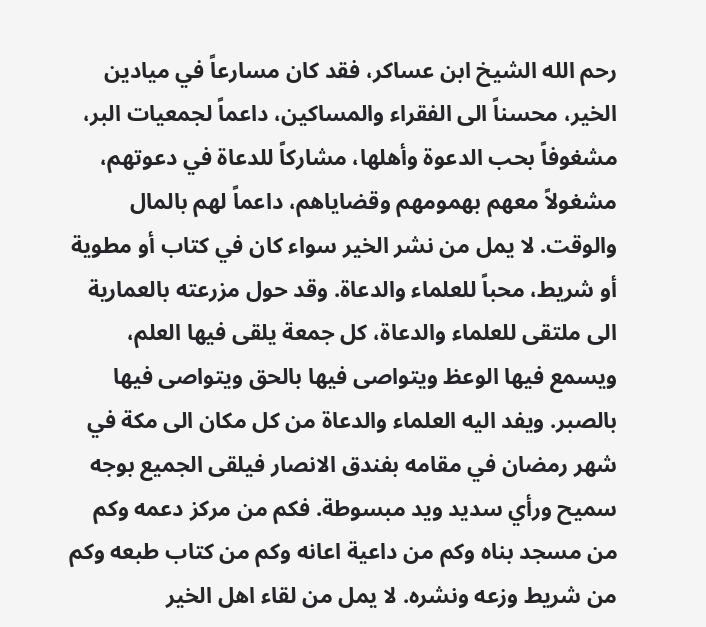رحم الله الشيخ ابن عساكر، فقد كان مسارعاً في ميادين الخير، محسناً الى الفقراء والمساكين، داعماً لجمعيات البر، مشغوفاً بحب الدعوة وأهلها، مشاركاً للدعاة في دعوتهم، مشغولاً معهم بهمومهم وقضاياهم، داعماً لهم بالمال والوقت. لا يمل من نشر الخير سواء كان في كتاب أو مطوية أو شريط، محباً للعلماء والدعاة. وقد حول مزرعته بالعمارية الى ملتقى للعلماء والدعاة، كل جمعة يلقى فيها العلم، ويسمع فيها الوعظ ويتواصى فيها بالحق ويتواصى فيها بالصبر. ويفد اليه العلماء والدعاة من كل مكان الى مكة في شهر رمضان في مقامه بفندق الانصار فيلقى الجميع بوجه سميح ورأي سديد ويد مبسوطة. فكم من مركز دعمه وكم من مسجد بناه وكم من داعية اعانه وكم من كتاب طبعه وكم من شريط وزعه ونشره. لا يمل من لقاء اهل الخير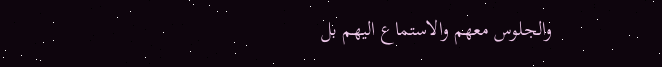والجلوس معهم والاستماع اليهم بل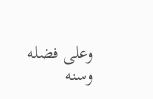وعلى فضله وسنه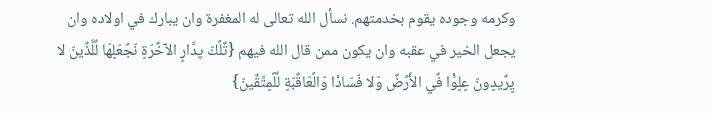وكرمه وجوده يقوم بخدمتهم. نسأل الله تعالى له المغفرة وان يبارك في اولاده وان يجعل الخير في عقبه وان يكون ممن قال الله فيهم {تٌلًكّ پدَّارٍ الآخٌرّةٍ نّجًعّلٍهّا لٌلَّذٌينّ لا يٍرٌيدٍونّ عٍلٍوَْا فٌي الأّرًضٌ وّلا فّسّادْا وّالًعّاقٌبّةٍ لٌلًمٍتَّقٌينّ}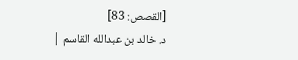[القصص: 83]
د. خالد بن عبدالله القاسم |